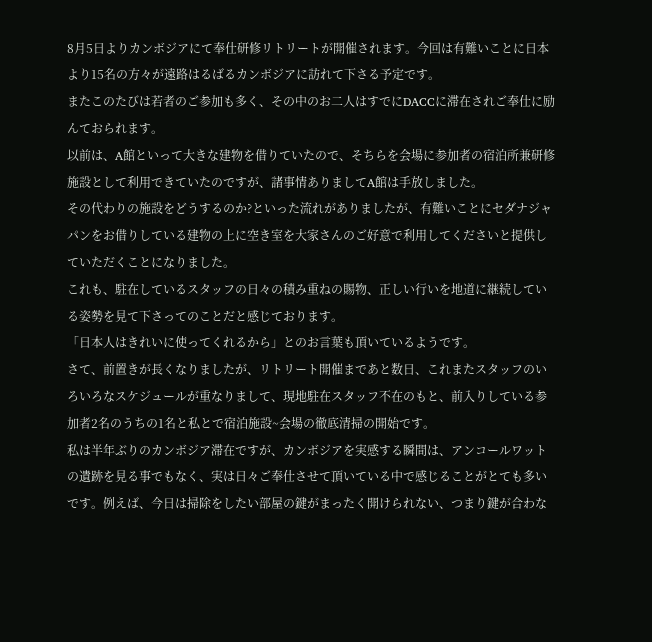8月5日よりカンボジアにて奉仕研修リトリートが開催されます。今回は有難いことに日本より15名の方々が遠路はるばるカンボジアに訪れて下さる予定です。
またこのたびは若者のご参加も多く、その中のお二人はすでにDACCに滞在されご奉仕に励んておられます。
以前は、A館といって大きな建物を借りていたので、そちらを会場に参加者の宿泊所兼研修施設として利用できていたのですが、諸事情ありましてA館は手放しました。
その代わりの施設をどうするのか?といった流れがありましたが、有難いことにセダナジャパンをお借りしている建物の上に空き室を大家さんのご好意で利用してくださいと提供していただくことになりました。
これも、駐在しているスタッフの日々の積み重ねの賜物、正しい行いを地道に継続している姿勢を見て下さってのことだと感じております。
「日本人はきれいに使ってくれるから」とのお言葉も頂いているようです。
さて、前置きが長くなりましたが、リトリート開催まであと数日、これまたスタッフのいろいろなスケジュールが重なりまして、現地駐在スタッフ不在のもと、前入りしている参加者2名のうちの1名と私とで宿泊施設~会場の徹底清掃の開始です。
私は半年ぶりのカンボジア滞在ですが、カンボジアを実感する瞬間は、アンコールワットの遺跡を見る事でもなく、実は日々ご奉仕させて頂いている中で感じることがとても多いです。例えば、今日は掃除をしたい部屋の鍵がまったく開けられない、つまり鍵が合わな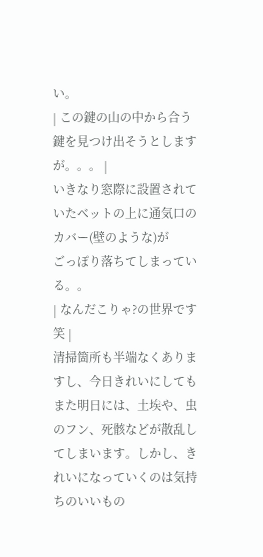い。
| この鍵の山の中から合う鍵を見つけ出そうとしますが。。。 |
いきなり窓際に設置されていたベットの上に通気口のカバー(壁のような)が
ごっぽり落ちてしまっている。。
| なんだこりゃ?の世界です笑 |
清掃箇所も半端なくありますし、今日きれいにしてもまた明日には、土埃や、虫のフン、死骸などが散乱してしまいます。しかし、きれいになっていくのは気持ちのいいもの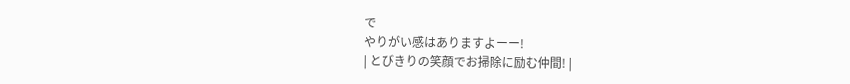で
やりがい感はありますよーー!
| とびきりの笑顔でお掃除に励む仲間! |